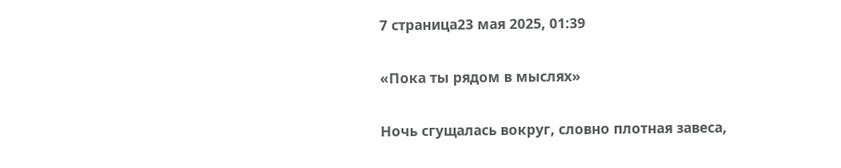7 страница23 мая 2025, 01:39

«Пока ты рядом в мыслях»

Ночь сгущалась вокруг, словно плотная завеса,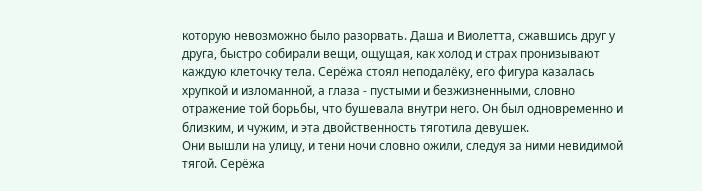которую невозможно было разорвать. Даша и Виолетта, сжавшись друг у друга, быстро собирали вещи, ощущая, как холод и страх пронизывают каждую клеточку тела. Серёжа стоял неподалёку, его фигура казалась хрупкой и изломанной, а глаза - пустыми и безжизненными, словно отражение той борьбы, что бушевала внутри него. Он был одновременно и близким, и чужим, и эта двойственность тяготила девушек.
Они вышли на улицу, и тени ночи словно ожили, следуя за ними невидимой тягой. Серёжа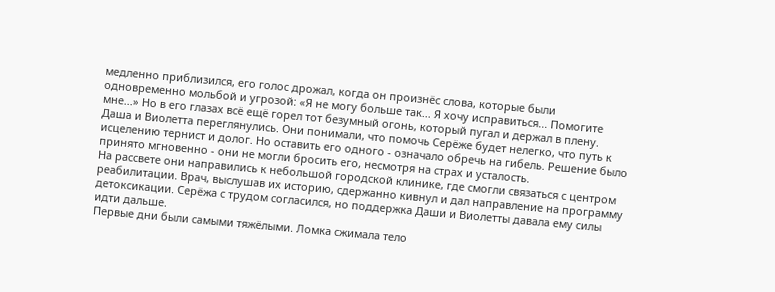медленно приблизился, его голос дрожал, когда он произнёс слова, которые были одновременно мольбой и угрозой: «Я не могу больше так... Я хочу исправиться... Помогите мне...» Но в его глазах всё ещё горел тот безумный огонь, который пугал и держал в плену.
Даша и Виолетта переглянулись. Они понимали, что помочь Серёже будет нелегко, что путь к исцелению тернист и долог. Но оставить его одного - означало обречь на гибель. Решение было принято мгновенно - они не могли бросить его, несмотря на страх и усталость.
На рассвете они направились к небольшой городской клинике, где смогли связаться с центром реабилитации. Врач, выслушав их историю, сдержанно кивнул и дал направление на программу детоксикации. Серёжа с трудом согласился, но поддержка Даши и Виолетты давала ему силы идти дальше.
Первые дни были самыми тяжёлыми. Ломка сжимала тело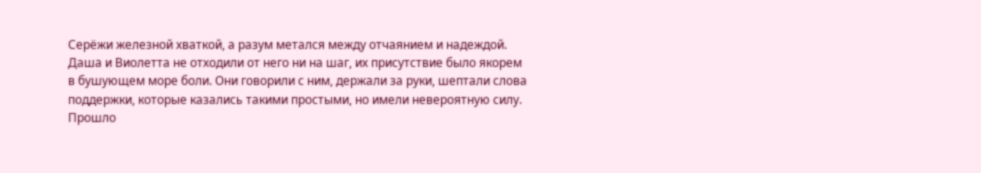Серёжи железной хваткой, а разум метался между отчаянием и надеждой. Даша и Виолетта не отходили от него ни на шаг, их присутствие было якорем в бушующем море боли. Они говорили с ним, держали за руки, шептали слова поддержки, которые казались такими простыми, но имели невероятную силу.
Прошло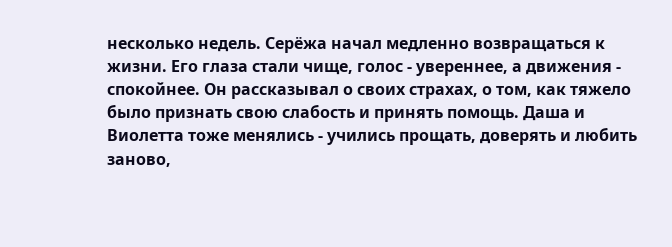несколько недель. Серёжа начал медленно возвращаться к жизни. Его глаза стали чище, голос - увереннее, а движения - спокойнее. Он рассказывал о своих страхах, о том, как тяжело было признать свою слабость и принять помощь. Даша и Виолетта тоже менялись - учились прощать, доверять и любить заново,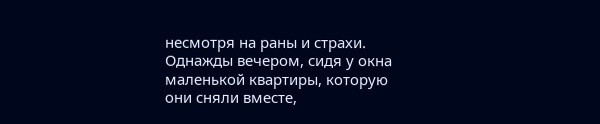несмотря на раны и страхи.
Однажды вечером, сидя у окна маленькой квартиры, которую они сняли вместе,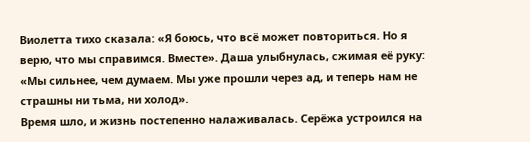Виолетта тихо сказала: «Я боюсь, что всё может повториться. Но я верю, что мы справимся. Вместе». Даша улыбнулась, сжимая её руку: «Мы сильнее, чем думаем. Мы уже прошли через ад, и теперь нам не страшны ни тьма, ни холод».
Время шло, и жизнь постепенно налаживалась. Серёжа устроился на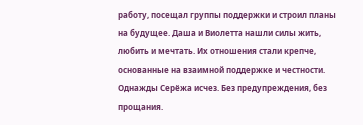работу, посещал группы поддержки и строил планы на будущее. Даша и Виолетта нашли силы жить, любить и мечтать. Их отношения стали крепче, основанные на взаимной поддержке и честности.
Однажды Серёжа исчез. Без предупреждения, без прощания.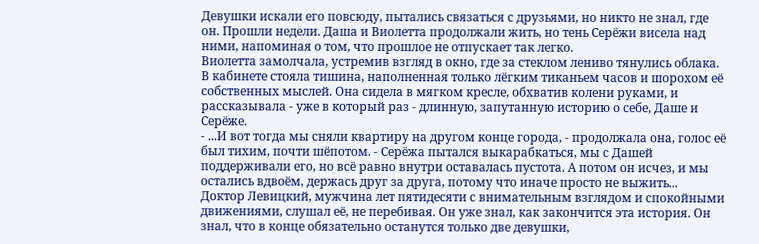Девушки искали его повсюду, пытались связаться с друзьями, но никто не знал, где он. Прошли недели. Даша и Виолетта продолжали жить, но тень Серёжи висела над ними, напоминая о том, что прошлое не отпускает так легко.
Виолетта замолчала, устремив взгляд в окно, где за стеклом лениво тянулись облака. В кабинете стояла тишина, наполненная только лёгким тиканьем часов и шорохом её собственных мыслей. Она сидела в мягком кресле, обхватив колени руками, и рассказывала - уже в который раз - длинную, запутанную историю о себе, Даше и Серёже.
- ...И вот тогда мы сняли квартиру на другом конце города, - продолжала она, голос её был тихим, почти шёпотом. - Серёжа пытался выкарабкаться, мы с Дашей поддерживали его, но всё равно внутри оставалась пустота. А потом он исчез, и мы остались вдвоём, держась друг за друга, потому что иначе просто не выжить...
Доктор Левицкий, мужчина лет пятидесяти с внимательным взглядом и спокойными движениями, слушал её, не перебивая. Он уже знал, как закончится эта история. Он знал, что в конце обязательно останутся только две девушки,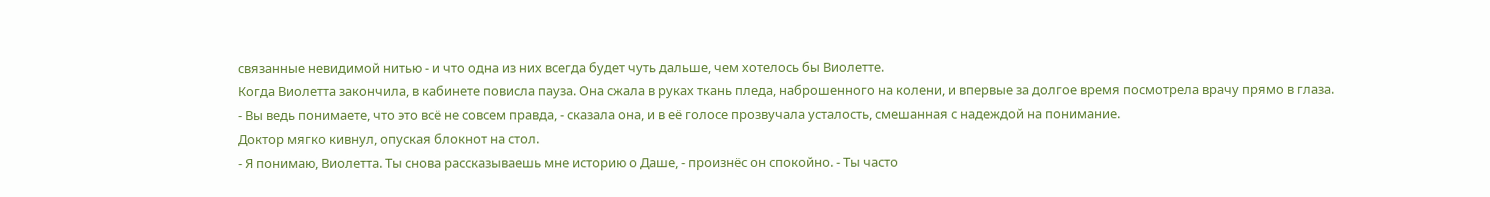связанные невидимой нитью - и что одна из них всегда будет чуть дальше, чем хотелось бы Виолетте.
Когда Виолетта закончила, в кабинете повисла пауза. Она сжала в руках ткань пледа, наброшенного на колени, и впервые за долгое время посмотрела врачу прямо в глаза.
- Вы ведь понимаете, что это всё не совсем правда, - сказала она, и в её голосе прозвучала усталость, смешанная с надеждой на понимание.
Доктор мягко кивнул, опуская блокнот на стол.
- Я понимаю, Виолетта. Ты снова рассказываешь мне историю о Даше, - произнёс он спокойно. - Ты часто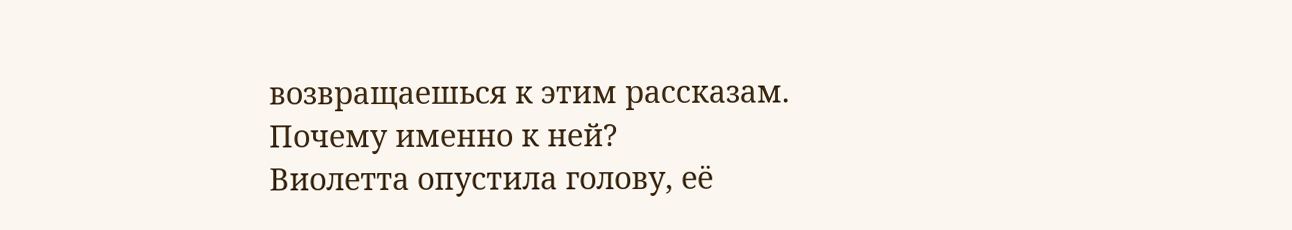возвращаешься к этим рассказам. Почему именно к ней?
Виолетта опустила голову, её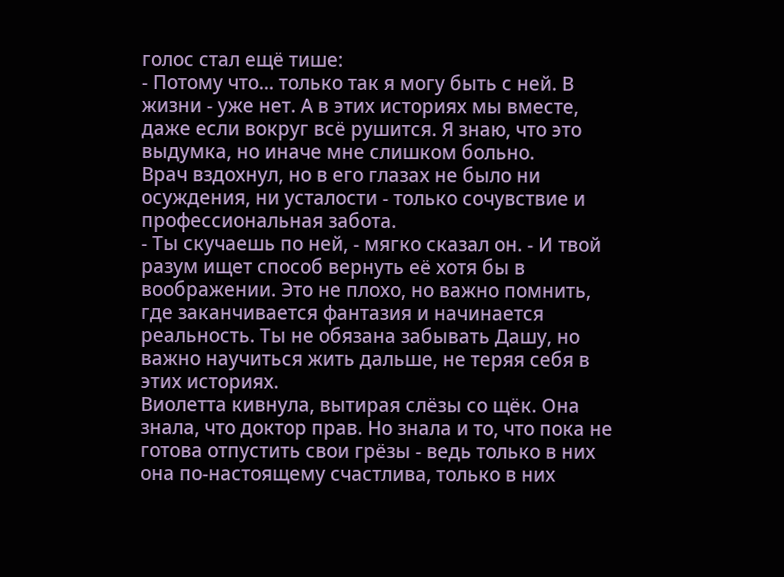голос стал ещё тише:
- Потому что... только так я могу быть с ней. В жизни - уже нет. А в этих историях мы вместе, даже если вокруг всё рушится. Я знаю, что это выдумка, но иначе мне слишком больно.
Врач вздохнул, но в его глазах не было ни осуждения, ни усталости - только сочувствие и профессиональная забота.
- Ты скучаешь по ней, - мягко сказал он. - И твой разум ищет способ вернуть её хотя бы в воображении. Это не плохо, но важно помнить, где заканчивается фантазия и начинается реальность. Ты не обязана забывать Дашу, но важно научиться жить дальше, не теряя себя в этих историях.
Виолетта кивнула, вытирая слёзы со щёк. Она знала, что доктор прав. Но знала и то, что пока не готова отпустить свои грёзы - ведь только в них она по‑настоящему счастлива, только в них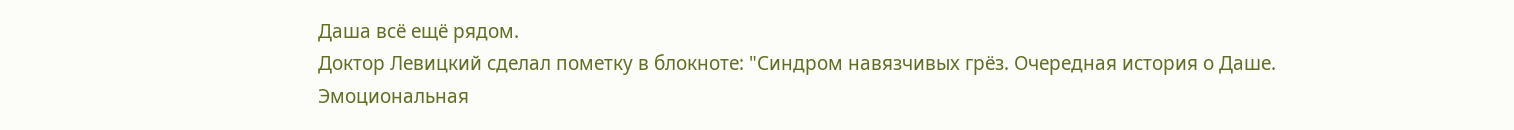Даша всё ещё рядом.
Доктор Левицкий сделал пометку в блокноте: "Синдром навязчивых грёз. Очередная история о Даше. Эмоциональная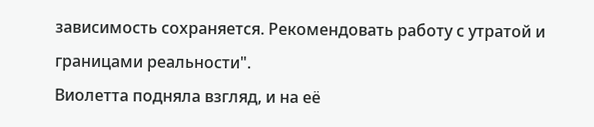зависимость сохраняется. Рекомендовать работу с утратой и границами реальности".
Виолетта подняла взгляд, и на её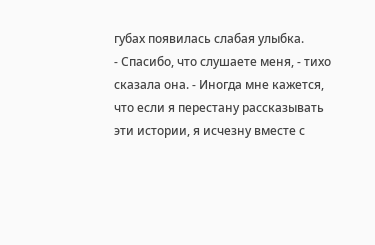губах появилась слабая улыбка.
- Спасибо, что слушаете меня, - тихо сказала она. - Иногда мне кажется, что если я перестану рассказывать эти истории, я исчезну вместе с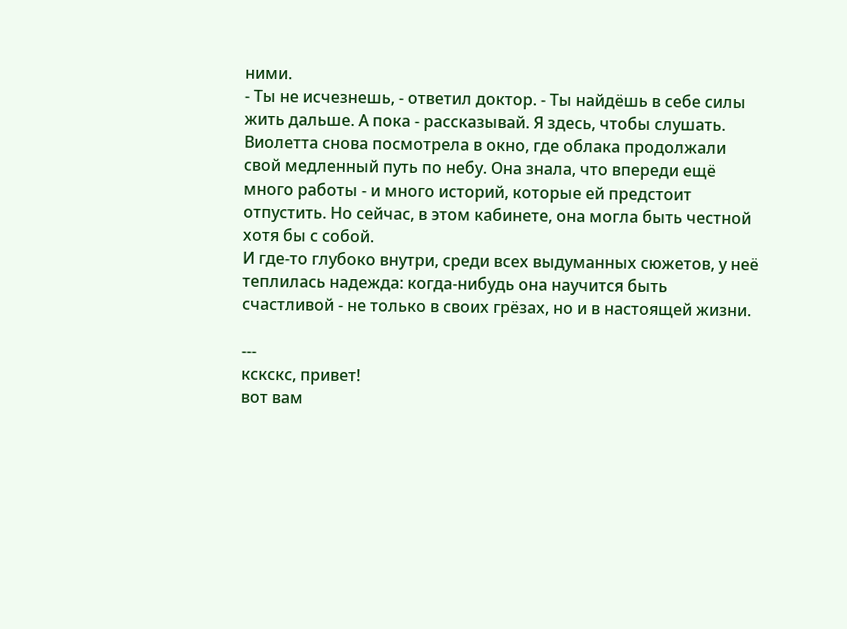ними.
- Ты не исчезнешь, - ответил доктор. - Ты найдёшь в себе силы жить дальше. А пока - рассказывай. Я здесь, чтобы слушать.
Виолетта снова посмотрела в окно, где облака продолжали свой медленный путь по небу. Она знала, что впереди ещё много работы - и много историй, которые ей предстоит отпустить. Но сейчас, в этом кабинете, она могла быть честной хотя бы с собой.
И где-то глубоко внутри, среди всех выдуманных сюжетов, у неё теплилась надежда: когда-нибудь она научится быть счастливой - не только в своих грёзах, но и в настоящей жизни.

---
кскскс, привет!
вот вам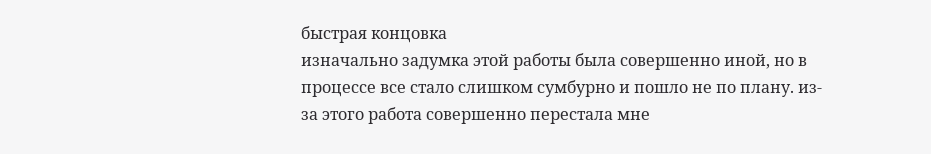быстрая концовка
изначально задумка этой работы была совершенно иной, но в процессе все стало слишком сумбурно и пошло не по плану. из-за этого работа совершенно перестала мне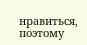нравиться, поэтому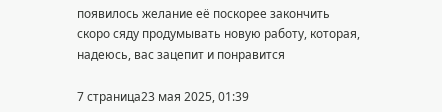появилось желание её поскорее закончить
скоро сяду продумывать новую работу, которая, надеюсь, вас зацепит и понравится

7 страница23 мая 2025, 01:39